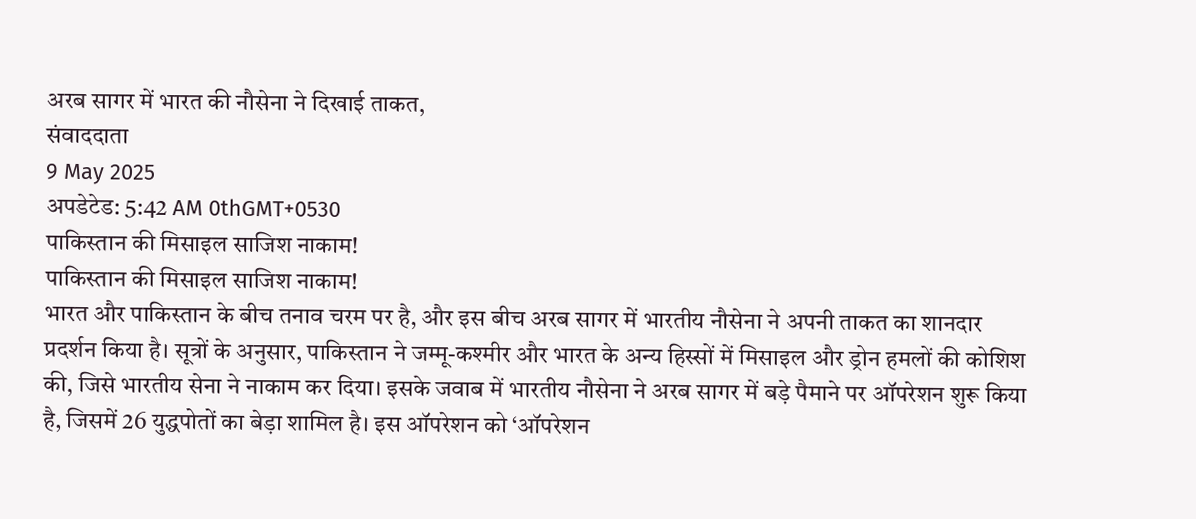अरब सागर में भारत की नौसेना ने दिखाई ताकत,
संवाददाता
9 May 2025
अपडेटेड: 5:42 AM 0thGMT+0530
पाकिस्तान की मिसाइल साजिश नाकाम!
पाकिस्तान की मिसाइल साजिश नाकाम!
भारत और पाकिस्तान के बीच तनाव चरम पर है, और इस बीच अरब सागर में भारतीय नौसेना ने अपनी ताकत का शानदार प्रदर्शन किया है। सूत्रों के अनुसार, पाकिस्तान ने जम्मू-कश्मीर और भारत के अन्य हिस्सों में मिसाइल और ड्रोन हमलों की कोशिश की, जिसे भारतीय सेना ने नाकाम कर दिया। इसके जवाब में भारतीय नौसेना ने अरब सागर में बड़े पैमाने पर ऑपरेशन शुरू किया है, जिसमें 26 युद्धपोतों का बेड़ा शामिल है। इस ऑपरेशन को ‘ऑपरेशन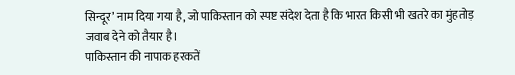सिन्दूर’ नाम दिया गया है, जो पाकिस्तान को स्पष्ट संदेश देता है कि भारत किसी भी खतरे का मुंहतोड़ जवाब देने को तैयार है।
पाकिस्तान की नापाक हरकतें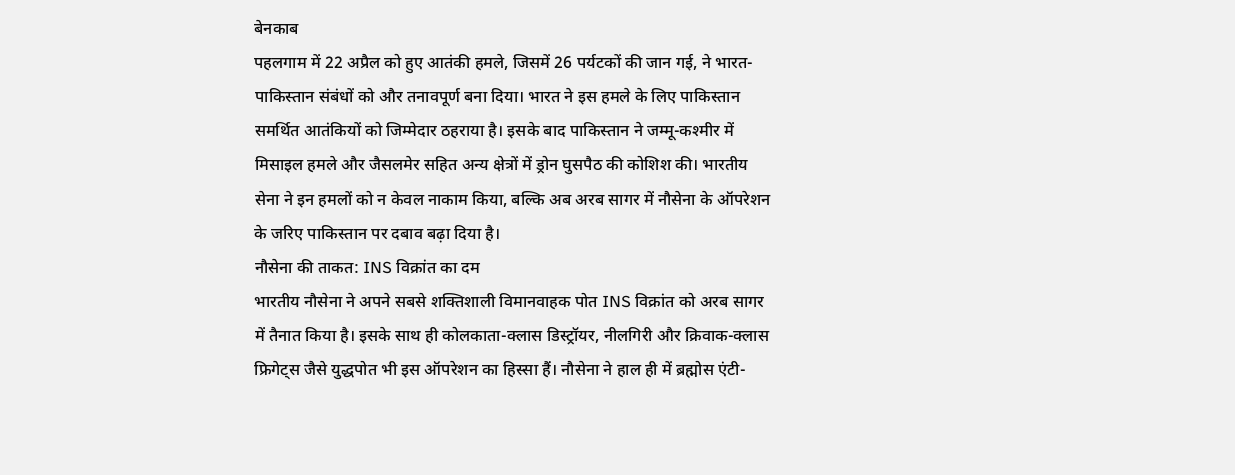बेनकाब
पहलगाम में 22 अप्रैल को हुए आतंकी हमले, जिसमें 26 पर्यटकों की जान गई, ने भारत-पाकिस्तान संबंधों को और तनावपूर्ण बना दिया। भारत ने इस हमले के लिए पाकिस्तान समर्थित आतंकियों को जिम्मेदार ठहराया है। इसके बाद पाकिस्तान ने जम्मू-कश्मीर में मिसाइल हमले और जैसलमेर सहित अन्य क्षेत्रों में ड्रोन घुसपैठ की कोशिश की। भारतीय सेना ने इन हमलों को न केवल नाकाम किया, बल्कि अब अरब सागर में नौसेना के ऑपरेशन के जरिए पाकिस्तान पर दबाव बढ़ा दिया है।
नौसेना की ताकत: INS विक्रांत का दम
भारतीय नौसेना ने अपने सबसे शक्तिशाली विमानवाहक पोत INS विक्रांत को अरब सागर में तैनात किया है। इसके साथ ही कोलकाता-क्लास डिस्ट्रॉयर, नीलगिरी और क्रिवाक-क्लास फ्रिगेट्स जैसे युद्धपोत भी इस ऑपरेशन का हिस्सा हैं। नौसेना ने हाल ही में ब्रह्मोस एंटी-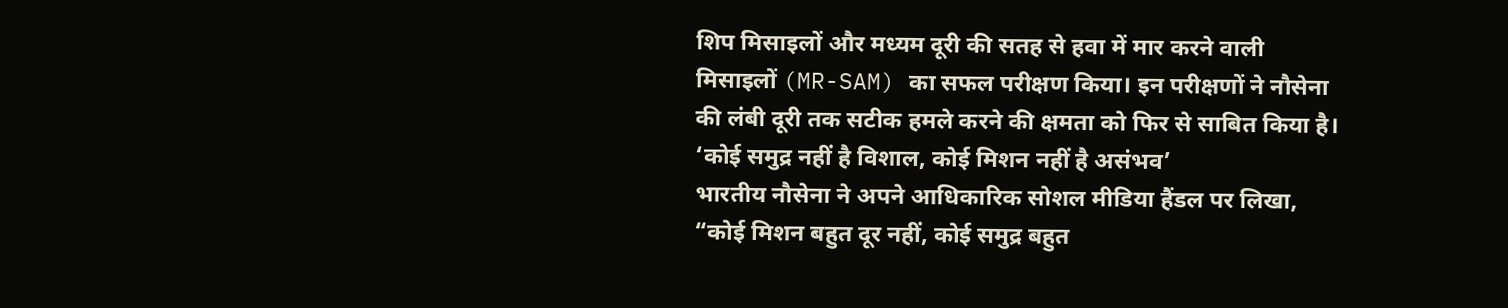शिप मिसाइलों और मध्यम दूरी की सतह से हवा में मार करने वाली मिसाइलों (MR-SAM) का सफल परीक्षण किया। इन परीक्षणों ने नौसेना की लंबी दूरी तक सटीक हमले करने की क्षमता को फिर से साबित किया है।
‘कोई समुद्र नहीं है विशाल, कोई मिशन नहीं है असंभव’
भारतीय नौसेना ने अपने आधिकारिक सोशल मीडिया हैंडल पर लिखा, “कोई मिशन बहुत दूर नहीं, कोई समुद्र बहुत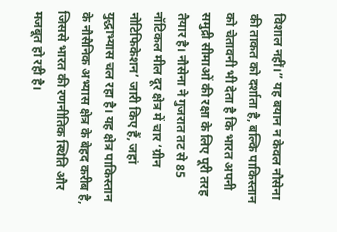विशाल नहीं।” यह बयान न केवल नौसेना की ताकत को दर्शाता है, बल्कि पाकिस्तान को चेतावनी भी देता है कि भारत अपनी समुद्री सीमाओं की रक्षा के लिए पूरी तरह तैयार है। नौसेना ने गुजरात तट से 85 नॉटिकल मील दूर क्षेत्र में चार ‘ग्रीन नोटिफिकेशन’ जारी किए हैं, जहां युद्धाभ्यास चल रहा है। यह क्षेत्र पाकिस्तान के नौसैनिक अभ्यास क्षेत्र के बेहद करीब है, जिससे भारत की रणनीतिक स्थिति और मजबूत हो रही है।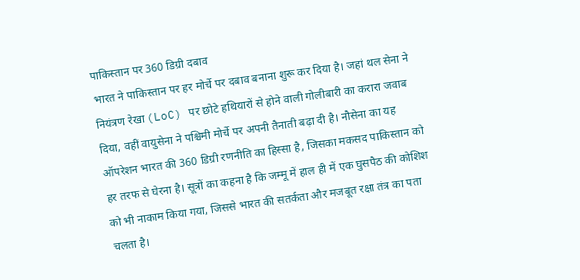पाकिस्तान पर 360 डिग्री दबाव
भारत ने पाकिस्तान पर हर मोर्चे पर दबाव बनाना शुरू कर दिया है। जहां थल सेना ने नियंत्रण रेखा (LoC) पर छोटे हथियारों से होने वाली गोलीबारी का करारा जवाब दिया, वहीं वायुसेना ने पश्चिमी मोर्चे पर अपनी तैनाती बढ़ा दी है। नौसेना का यह ऑपरेशन भारत की 360 डिग्री रणनीति का हिस्सा है, जिसका मकसद पाकिस्तान को हर तरफ से घेरना है। सूत्रों का कहना है कि जम्मू में हाल ही में एक घुसपैठ की कोशिश को भी नाकाम किया गया, जिससे भारत की सतर्कता और मजबूत रक्षा तंत्र का पता चलता है।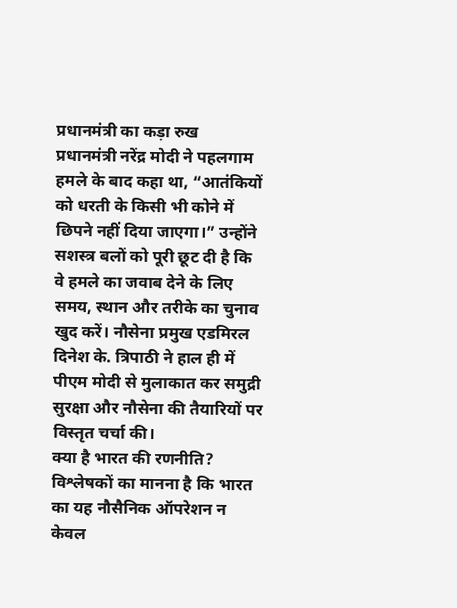प्रधानमंत्री का कड़ा रुख
प्रधानमंत्री नरेंद्र मोदी ने पहलगाम हमले के बाद कहा था, “आतंकियों को धरती के किसी भी कोने में छिपने नहीं दिया जाएगा।” उन्होंने सशस्त्र बलों को पूरी छूट दी है कि वे हमले का जवाब देने के लिए समय, स्थान और तरीके का चुनाव खुद करें। नौसेना प्रमुख एडमिरल दिनेश के. त्रिपाठी ने हाल ही में पीएम मोदी से मुलाकात कर समुद्री सुरक्षा और नौसेना की तैयारियों पर विस्तृत चर्चा की।
क्या है भारत की रणनीति?
विश्लेषकों का मानना है कि भारत का यह नौसैनिक ऑपरेशन न केवल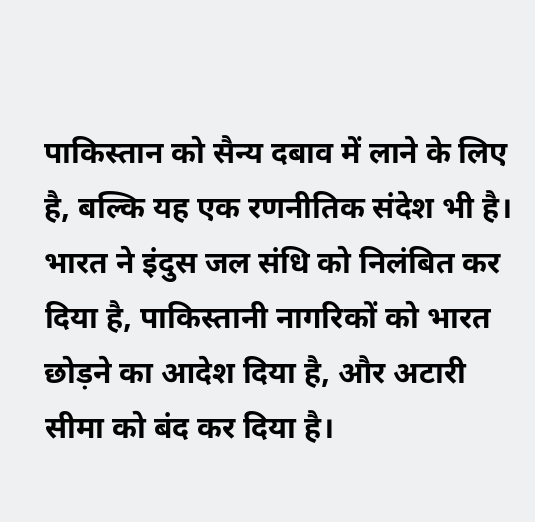पाकिस्तान को सैन्य दबाव में लाने के लिए है, बल्कि यह एक रणनीतिक संदेश भी है। भारत ने इंदुस जल संधि को निलंबित कर दिया है, पाकिस्तानी नागरिकों को भारत छोड़ने का आदेश दिया है, और अटारी सीमा को बंद कर दिया है।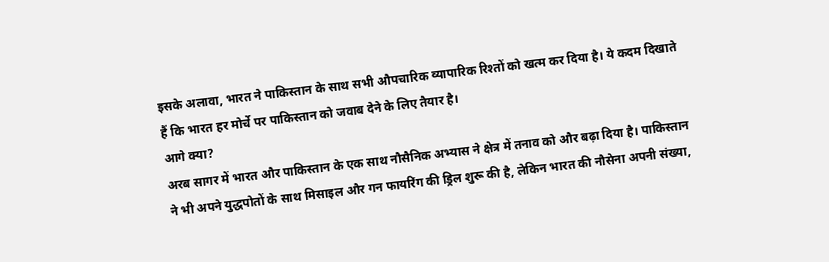इसके अलावा, भारत ने पाकिस्तान के साथ सभी औपचारिक व्यापारिक रिश्तों को खत्म कर दिया है। ये कदम दिखाते हैं कि भारत हर मोर्चे पर पाकिस्तान को जवाब देने के लिए तैयार है।
आगे क्या?
अरब सागर में भारत और पाकिस्तान के एक साथ नौसैनिक अभ्यास ने क्षेत्र में तनाव को और बढ़ा दिया है। पाकिस्तान ने भी अपने युद्धपोतों के साथ मिसाइल और गन फायरिंग की ड्रिल शुरू की है, लेकिन भारत की नौसेना अपनी संख्या,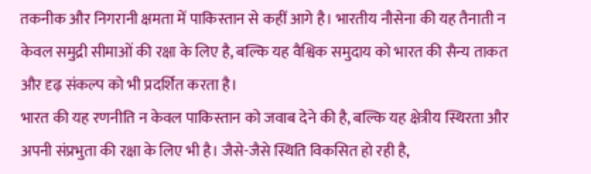तकनीक और निगरानी क्षमता में पाकिस्तान से कहीं आगे है। भारतीय नौसेना की यह तैनाती न केवल समुद्री सीमाओं की रक्षा के लिए है, बल्कि यह वैश्विक समुदाय को भारत की सैन्य ताकत और दृढ़ संकल्प को भी प्रदर्शित करता है।
भारत की यह रणनीति न केवल पाकिस्तान को जवाब देने की है, बल्कि यह क्षेत्रीय स्थिरता और अपनी संप्रभुता की रक्षा के लिए भी है। जैसे-जैसे स्थिति विकसित हो रही है,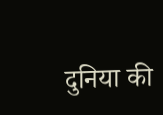दुनिया की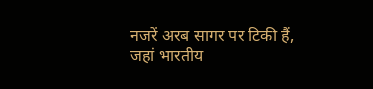नजरें अरब सागर पर टिकी हैं, जहां भारतीय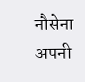नौसेना अपनी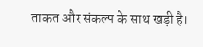ताकत और संकल्प के साथ खड़ी है।